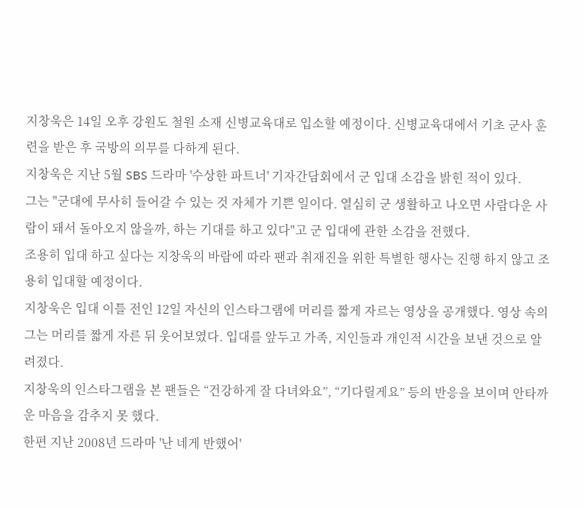지창욱은 14일 오후 강원도 철원 소재 신병교육대로 입소할 예정이다. 신병교육대에서 기초 군사 훈련을 받은 후 국방의 의무를 다하게 된다.
지창욱은 지난 5월 SBS 드라마 '수상한 파트너' 기자간담회에서 군 입대 소감을 밝힌 적이 있다.
그는 "군대에 무사히 들어갈 수 있는 것 자체가 기쁜 일이다. 열심히 군 생활하고 나오면 사람다운 사람이 돼서 돌아오지 않을까, 하는 기대를 하고 있다"고 군 입대에 관한 소감을 전했다.
조용히 입대 하고 싶다는 지창욱의 바람에 따라 팬과 취재진을 위한 특별한 행사는 진행 하지 않고 조용히 입대할 예정이다.
지창욱은 입대 이틀 전인 12일 자신의 인스타그램에 머리를 짧게 자르는 영상을 공개했다. 영상 속의 그는 머리를 짧게 자른 뒤 웃어보였다. 입대를 앞두고 가족, 지인들과 개인적 시간을 보낸 것으로 알려졌다.
지창욱의 인스타그램을 본 팬들은 “건강하게 잘 다녀와요”, “기다릴게요” 등의 반응을 보이며 안타까운 마음을 감추지 못 했다.
한편 지난 2008년 드라마 '난 네게 반했어'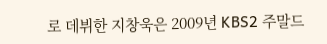로 데뷔한 지창욱은 2009년 KBS2 주말드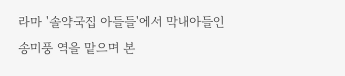라마 '솔약국집 아들들'에서 막내아들인 송미풍 역을 맡으며 본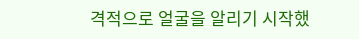격적으로 얼굴을 알리기 시작했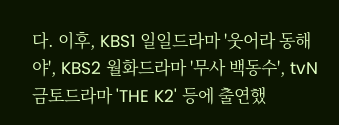다. 이후, KBS1 일일드라마 '웃어라 동해야', KBS2 월화드라마 '무사 백동수', tvN 금토드라마 'THE K2' 등에 출연했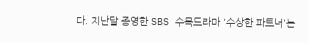다. 지난달 종영한 SBS 수목드라마 '수상한 파트너'는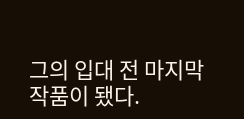그의 입대 전 마지막 작품이 됐다.